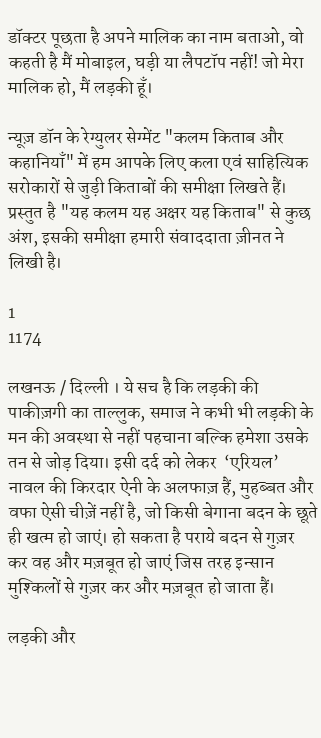डॉक्टर पूछता है अपने मालिक का नाम बताओ, वो कहती है मैं मोबाइल, घड़ी या लैपटॉप नहीं! जो मेरा मालिक हो, मैं लड़की हूँ।

न्यूज़ डॉन के रेग्युलर सेग्मेंट "कलम किताब और कहानियाँ" में हम आपके लिए कला एवं साहित्यिक सरोकारों से जुड़ी किताबों की समीक्षा लिखते हैं। प्रस्तुत है "यह कलम यह अक्षर यह किताब" से कुछ अंश, इसकी समीक्षा हमारी संवाददाता ज़ीनत ने लिखी है।

1
1174

लखनऊ / दिल्ली । ये सच है कि लड़की की पाकीज़गी का ताल्लुक, समाज ने कभी भी लड़की के मन की अवस्था से नहीं पहचाना बल्कि हमेशा उसके तन से जोड़ दिया। इसी दर्द को लेकर  ‘एरियल’ नावल की किरदार ऐनी के अलफाज़ हैं, मुहब्बत और वफा ऐसी चीज़ें नहीं है, जो किसी बेगाना बदन के छूते ही खत्म हो जाएं। हो सकता है पराये बदन से गुज़र कर वह और मज़बूत हो जाएं जिस तरह इन्सान मुश्किलों से गुज़र कर और मज़बूत हो जाता हैं।

लड़की और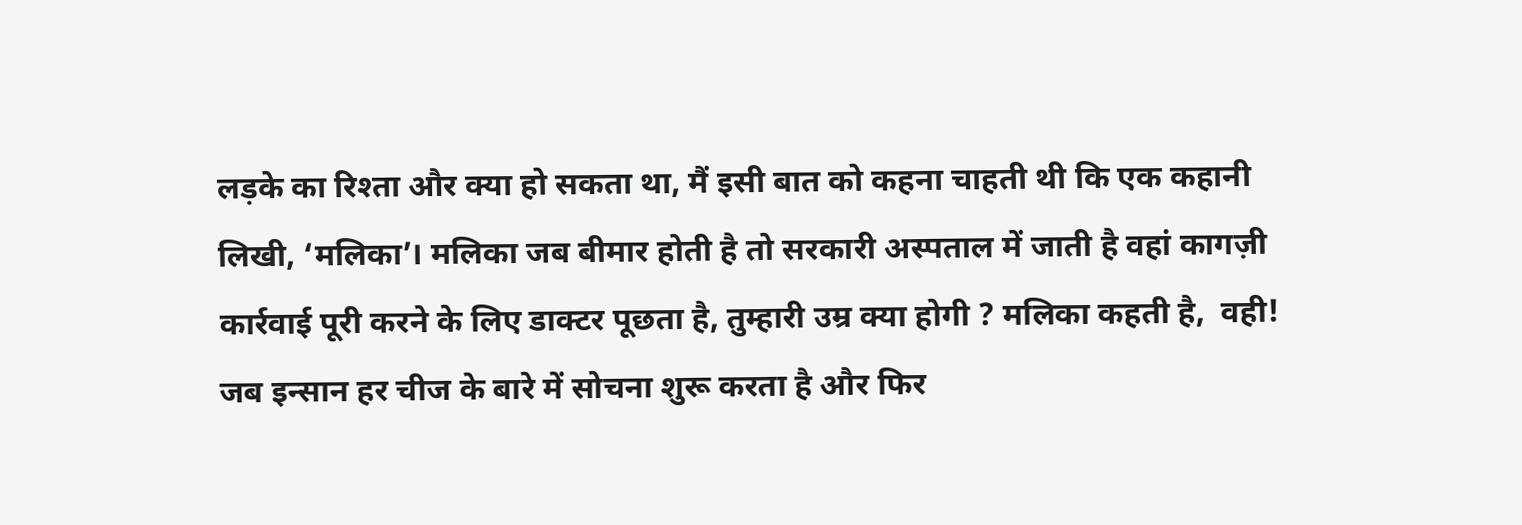लड़के का रिश्ता और क्या हो सकता था, मैं इसी बात को कहना चाहती थी कि एक कहानी लिखी, ‘मलिका’। मलिका जब बीमार होती है तो सरकारी अस्पताल में जाती है वहां कागज़ी कार्रवाई पूरी करने के लिए डाक्टर पूछता है, तुम्हारी उम्र क्या होगी ? मलिका कहती है,  वही! जब इन्सान हर चीज के बारे में सोचना शुरू करता है और फिर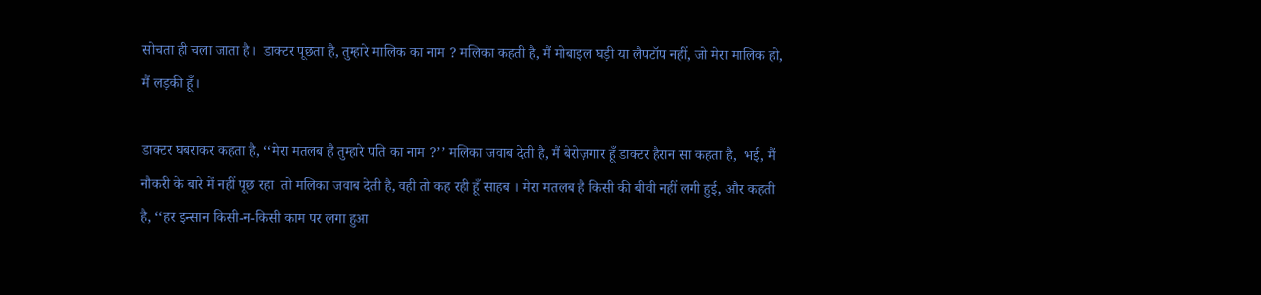सोचता ही चला जाता है।  डाक्टर पूछता है, तुम्हारे मालिक का नाम ? मलिका कहती है, मैं मोबाइल घड़ी या लैपटॉप नहीं, जो मेरा मालिक हो, मैं लड़की हूँ।

डाक्टर घबराकर कहता है, ‘‘मेरा मतलब है तुम्हारे पति का नाम ?’’ मलिका जवाब देती है, मैं बेरोज़गार हूँ डाक्टर हैरान सा कहता है,  भई, मैं नौकरी के बारे में नहीं पूछ रहा  तो मलिका जवाब देती है, वही तो कह रही हूँ साहब । मेरा मतलब है किसी की बीवी नहीं लगी हुई, और कहती है, ‘‘हर इन्सान किसी-न-किसी काम पर लगा हुआ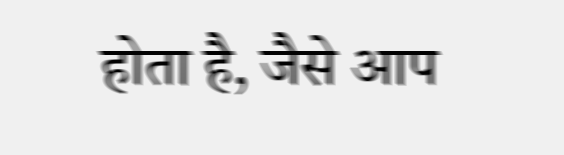होता है, जैसे आप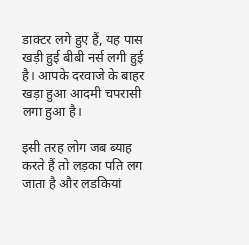डाक्टर लगे हुए हैं, यह पास खड़ी हुई बीबी नर्स लगी हुई है। आपके दरवाजे के बाहर खड़ा हुआ आदमी चपरासी लगा हुआ है।

इसी तरह लोग जब ब्याह करते हैं तो लड़का पति लग जाता है और लडकियां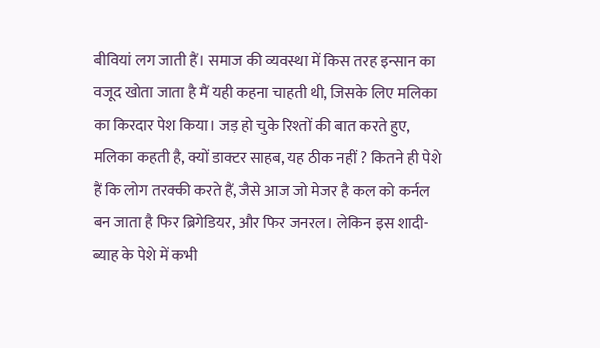बीवियां लग जाती हैं। समाज की व्यवस्था में किस तरह इन्सान का वजूद खोता जाता है मैं यही कहना चाहती थी, जिसके लिए मलिका का किरदार पेश किया। जड़ हो चुके रिश्तों की बात करते हुए, मलिका कहती है, क्यों डाक्टर साहब, यह ठीक नहीं ? कितने ही पेशे हैं कि लोग तरक्की करते हैं, जैसे आज जो मेजर है कल को कर्नल बन जाता है फिर ब्रिगेडियर, और फिर जनरल। लेकिन इस शादी-ब्याह के पेशे में कभी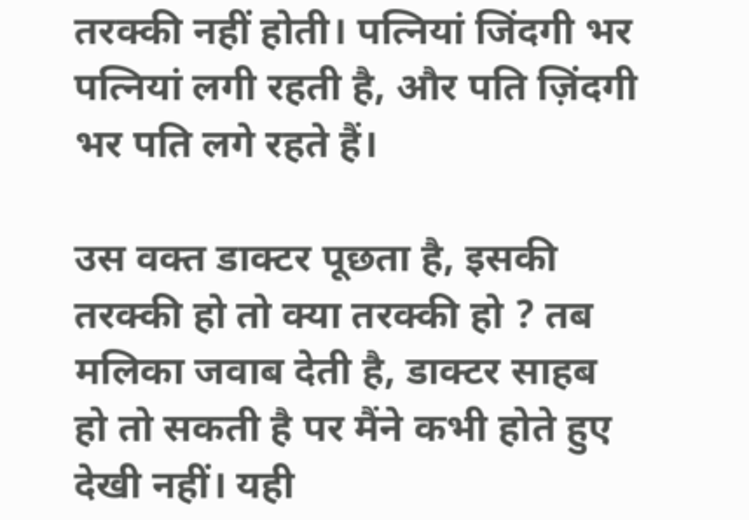तरक्की नहीं होती। पत्नियां जिंदगी भर पत्नियां लगी रहती है, और पति ज़िंदगी भर पति लगे रहते हैं।

उस वक्त डाक्टर पूछता है, इसकी तरक्की हो तो क्या तरक्की हो ? तब मलिका जवाब देती है, डाक्टर साहब हो तो सकती है पर मैंने कभी होते हुए देखी नहीं। यही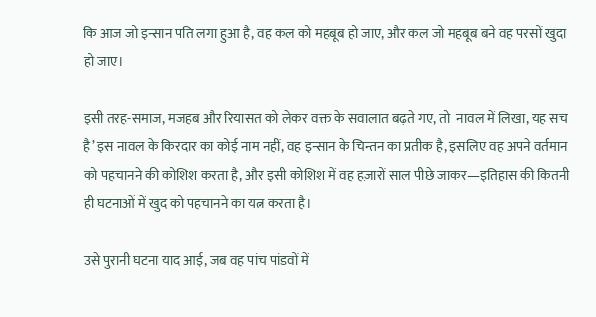कि आज जो इन्सान पति लगा हुआ है, वह कल को महबूब हो जाए, और कल जो महबूब बने वह परसों खुदा हो जाए।

इसी तरह-समाज, मजहब और रियासत को लेकर वक्त के सवालात बढ़ते गए, तो  नावल में लिखा, यह सच है’ इस नावल के किरदार का कोई नाम नहीं, वह इन्सान के चिन्तन का प्रतीक है, इसलिए वह अपने वर्तमान को पहचानने की कोशिश करता है, और इसी कोशिश में वह हज़ारों साल पीछे जाकर—इतिहास की कितनी ही घटनाओं में खुद को पहचानने का यत्न करता है।

उसे पुरानी घटना याद आई, जब वह पांच पांडवों में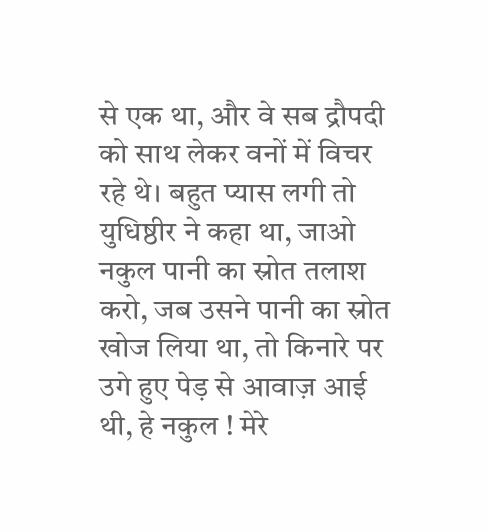से एक था, और वे सब द्रौपदी को साथ लेकर वनों में विचर रहे थे। बहुत प्यास लगी तो युधिष्ठीर ने कहा था, जाओ नकुल पानी का स्रोत तलाश करो, जब उसने पानी का स्रोत खोज लिया था, तो किनारे पर उगे हुए पेड़ से आवाज़ आई थी, हे नकुल ! मेरे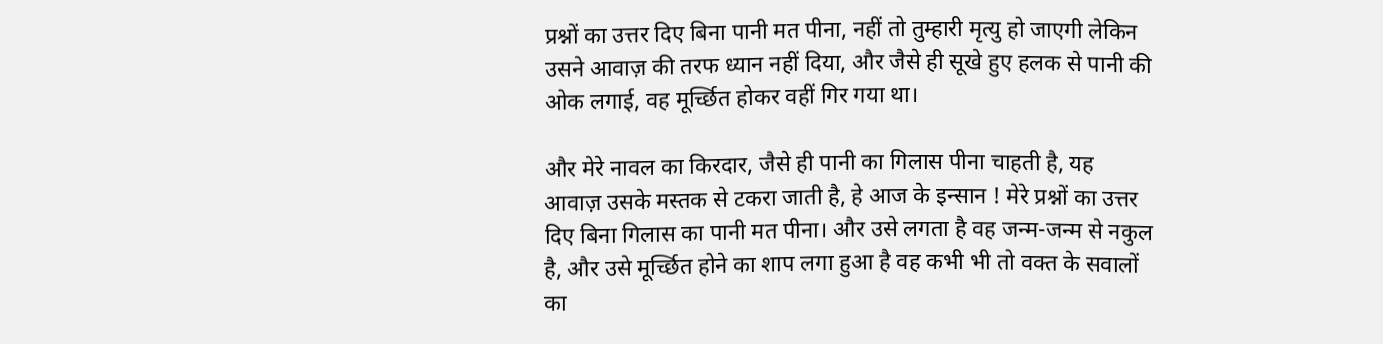प्रश्नों का उत्तर दिए बिना पानी मत पीना, नहीं तो तुम्हारी मृत्यु हो जाएगी लेकिन उसने आवाज़ की तरफ ध्यान नहीं दिया, और जैसे ही सूखे हुए हलक से पानी की ओक लगाई, वह मूर्च्छित होकर वहीं गिर गया था।

और मेरे नावल का किरदार, जैसे ही पानी का गिलास पीना चाहती है, यह आवाज़ उसके मस्तक से टकरा जाती है, हे आज के इन्सान ! मेरे प्रश्नों का उत्तर दिए बिना गिलास का पानी मत पीना। और उसे लगता है वह जन्म-जन्म से नकुल है, और उसे मूर्च्छित होने का शाप लगा हुआ है वह कभी भी तो वक्त के सवालों का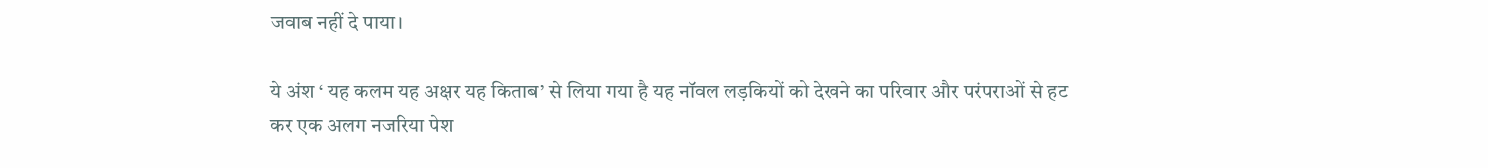जवाब नहीं दे पाया।

ये अंश ‘ यह कलम यह अक्षर यह किताब’ से लिया गया है यह नॉवल लड़कियों को देखने का परिवार और परंपराओं से हट कर एक अलग नजरिया पेश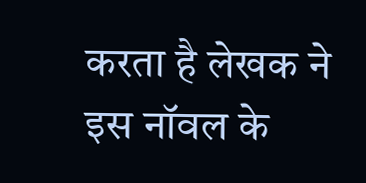करता है लेखक ने इस नॉवल के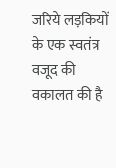जरिये लड़कियों के एक स्वतंत्र वजूद की वकालत की है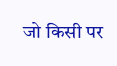जो किसी पर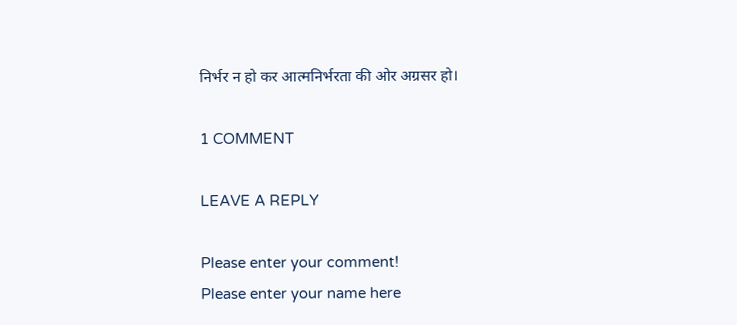निर्भर न हो कर आत्मनिर्भरता की ओर अग्रसर हो।

1 COMMENT

LEAVE A REPLY

Please enter your comment!
Please enter your name here